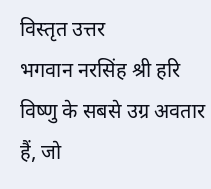विस्तृत उत्तर
भगवान नरसिंह श्री हरि विष्णु के सबसे उग्र अवतार हैं, जो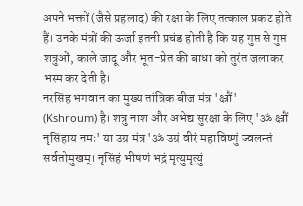अपने भक्तों (जैसे प्रहलाद) की रक्षा के लिए तत्काल प्रकट होते हैं। उनके मंत्रों की ऊर्जा इतनी प्रचंड होती है कि यह गुप्त से गुप्त शत्रुओं, काले जादू और भूत-प्रेत की बाधा को तुरंत जलाकर भस्म कर देती है।
नरसिंह भगवान का मुख्य तांत्रिक बीज मंत्र 'क्ष्रौं' (Kshroum) है। शत्रु नाश और अभेद्य सुरक्षा के लिए 'ॐ क्ष्रौं नृसिंहाय नमः' या उग्र मंत्र 'ॐ उग्रं वीरं महाविष्णुं ज्वलन्तं सर्वतोमुखम्। नृसिंहं भीषणं भद्रं मृत्युमृत्युं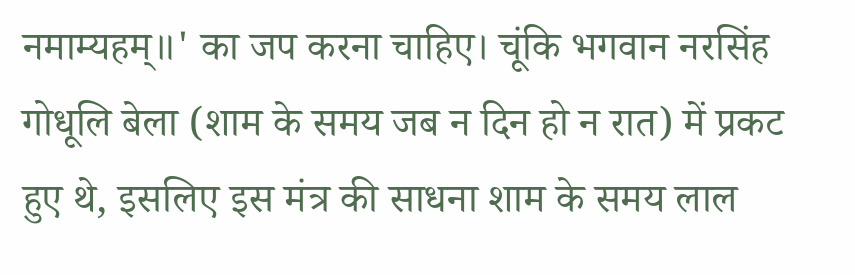नमाम्यहम्॥' का जप करना चाहिए। चूंकि भगवान नरसिंह गोधूलि बेला (शाम के समय जब न दिन हो न रात) में प्रकट हुए थे, इसलिए इस मंत्र की साधना शाम के समय लाल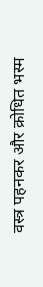वस्त्र पहनकर और क्रोधित भस्म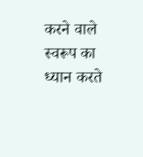करने वाले स्वरूप का ध्यान करते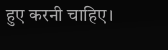हुए करनी चाहिए।